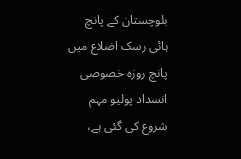بلوچستان کے پانچ ہائی رسک اضلاع میں پانچ روزہ خصوصی انسداد پولیو مہم شروع کی گئی ہے،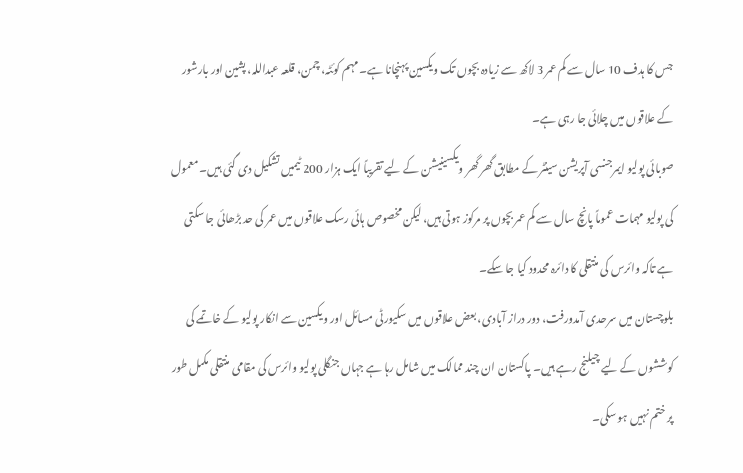جس کا ہدف 10 سال سے کم عمر 3 لاکھ سے زیادہ بچوں تک ویکسین پہنچانا ہے۔ مہم کوئٹہ، چمن، قلعہ عبداللہ، پشین اور بارشور کے علاقوں میں چلائی جا رہی ہے۔
صوبائی پولیو ایمرجنسی آپریشن سینٹر کے مطابق گھر گھر ویکسینیشن کے لیے تقریباً ایک ہزار 200 ٹیمیں تشکیل دی گئی ہیں۔ معمول کی پولیو مہمات عموماً پانچ سال سے کم عمر بچوں پر مرکوز ہوتی ہیں، لیکن مخصوص ہائی رسک علاقوں میں عمر کی حد بڑھائی جا سکتی ہے تاکہ وائرس کی منتقلی کا دائرہ محدود کیا جا سکے۔
بلوچستان میں سرحدی آمدورفت، دور دراز آبادی، بعض علاقوں میں سکیورٹی مسائل اور ویکسین سے انکار پولیو کے خاتمے کی کوششوں کے لیے چیلنج رہے ہیں۔ پاکستان ان چند ممالک میں شامل رہا ہے جہاں جنگلی پولیو وائرس کی مقامی منتقلی مکمل طور پر ختم نہیں ہو سکی۔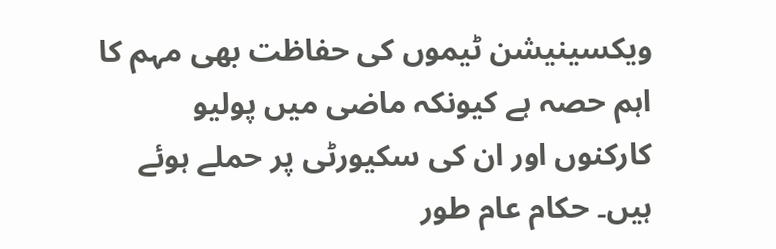ویکسینیشن ٹیموں کی حفاظت بھی مہم کا اہم حصہ ہے کیونکہ ماضی میں پولیو کارکنوں اور ان کی سکیورٹی پر حملے ہوئے ہیں۔ حکام عام طور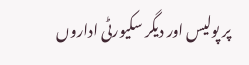پر پولیس اور دیگر سکیورٹی اداروں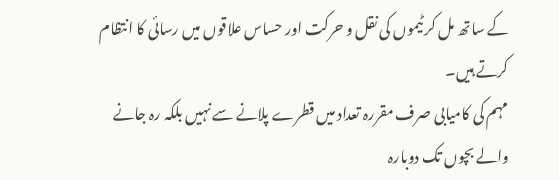کے ساتھ مل کر ٹیموں کی نقل و حرکت اور حساس علاقوں میں رسائی کا انتظام کرتے ہیں۔
مہم کی کامیابی صرف مقررہ تعداد میں قطرے پلانے سے نہیں بلکہ رہ جانے والے بچوں تک دوبارہ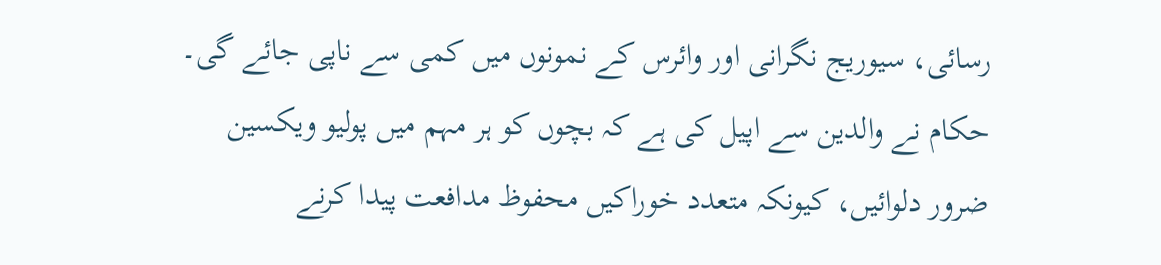رسائی، سیوریج نگرانی اور وائرس کے نمونوں میں کمی سے ناپی جائے گی۔ حکام نے والدین سے اپیل کی ہے کہ بچوں کو ہر مہم میں پولیو ویکسین ضرور دلوائیں، کیونکہ متعدد خوراکیں محفوظ مدافعت پیدا کرنے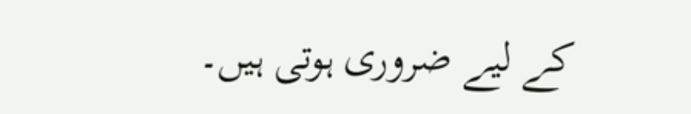کے لیے ضروری ہوتی ہیں۔